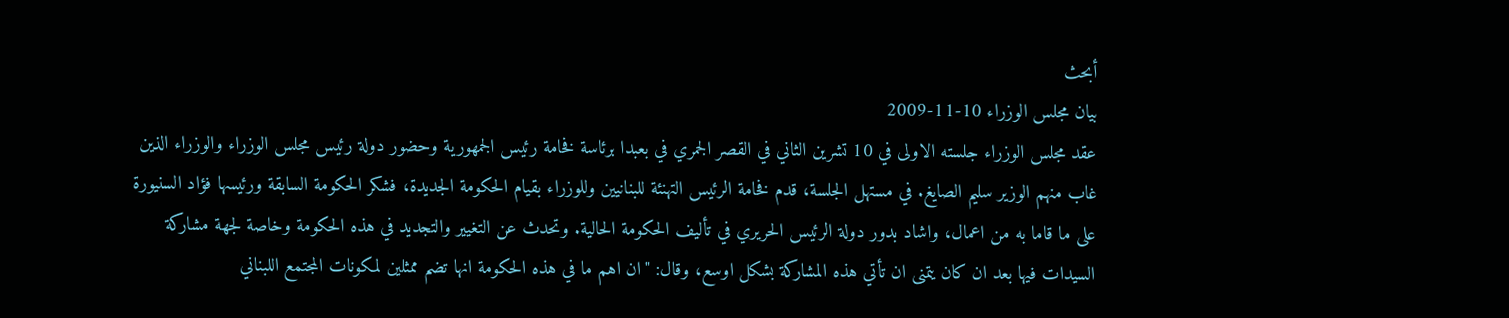أبحث
بيان مجلس الوزراء 10-11-2009
عقد مجلس الوزراء جلسته الاولى في 10 تشرين الثاني في القصر الجمري في بعبدا برئاسة فخامة رئيس الجمهورية وحضور دولة رئيس مجلس الوزراء والوزراء الذين غاب منهم الوزير سليم الصايغ. في مستهل الجلسة، قدم فخامة الرئيس التهنئة للبنانيين وللوزراء بقيام الحكومة الجديدة، فشكر الحكومة السابقة ورئيسها فؤاد السنيورة على ما قاما به من اعمال، واشاد بدور دولة الرئيس الحريري في تأليف الحكومة الحالية. وتحدث عن التغيير والتجديد في هذه الحكومة وخاصة لجهة مشاركة السيدات فيها بعد ان كان يتمنى ان تأتي هذه المشاركة بشكل اوسع، وقال: "ان اهم ما في هذه الحكومة انها تضم ممثلين لمكونات المجتمع اللبناني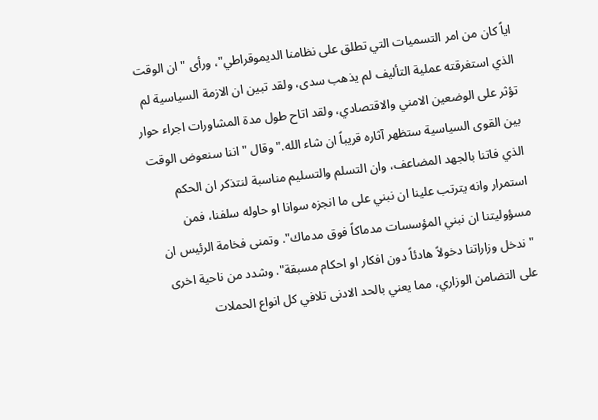اياً كان من امر التسميات التي تطلق على نظامنا الديموقراطي"، ورأى "ان الوقت الذي استغرقته عملية التأليف لم يذهب سدى، ولقد تبين ان الازمة السياسية لم تؤثر على الوضعين الامني والاقتصادي، ولقد اتاح طول مدة المشاورات اجراء حوار بين القوى السياسية ستظهر آثاره قريباً ان شاء الله." وقال "اننا سنعوض الوقت الذي فاتنا بالجهد المضاعف، وان التسلم والتسليم مناسبة لنتذكر ان الحكم استمرار وانه يترتب علينا ان نبني على ما انجزه سوانا او حاوله سلفنا، فمن مسؤوليتنا ان نبني المؤسسات مدماكاً فوق مدماك". وتمنى فخامة الرئيس ان "ندخل وزاراتنا دخولاً هادئاً دون افكار او احكام مسبقة". وشدد من ناحية اخرى على التضامن الوزاري، مما يعني بالحد الادنى تلافي كل انواع الحملات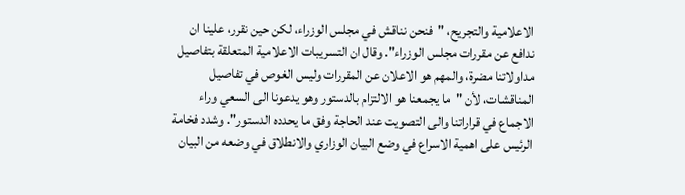الاعلامية والتجريح، "فنحن نناقش في مجلس الوزراء، لكن حين نقرر، علينا ان ندافع عن مقررات مجلس الوزراء". وقال ان التسريبات الاعلامية المتعلقة بتفاصيل مداولاتنا مضرة، والمهم هو الاعلان عن المقررات وليس الغوص في تفاصيل المناقشات، لأن "ما يجمعنا هو الالتزام بالدستور وهو يدعونا الى السعي وراء الاجماع في قراراتنا والى التصويت عند الحاجة وفق ما يحدده الدستور". وشدد فخامة الرئيس على اهمية الاسراع في وضع البيان الوزاري والانطلاق في وضعه من البيان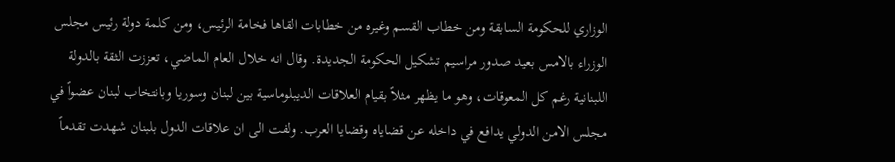الوزاري للحكومة السابقة ومن خطاب القسم وغيره من خطابات القاها فخامة الرئيس، ومن كلمة دولة رئيس مجلس الوزراء بالامس بعيد صدور مراسيم تشكيل الحكومة الجديدة. وقال انه خلال العام الماضي، تعززت الثقة بالدولة اللبنانية رغم كل المعوقات، وهو ما يظهر مثلاً بقيام العلاقات الديبلوماسية بين لبنان وسوريا وبانتخاب لبنان عضواً في مجلس الامن الدولي يدافع في داخله عن قضاياه وقضايا العرب. ولفت الى ان علاقات الدول بلبنان شهدت تقدماً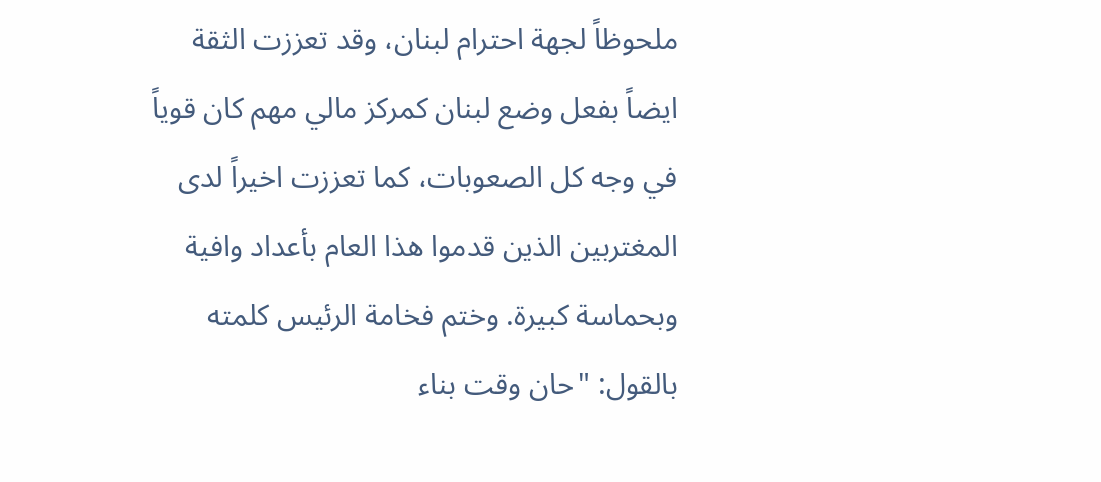ملحوظاً لجهة احترام لبنان، وقد تعززت الثقة ايضاً بفعل وضع لبنان كمركز مالي مهم كان قوياً في وجه كل الصعوبات، كما تعززت اخيراً لدى المغتربين الذين قدموا هذا العام بأعداد وافية وبحماسة كبيرة. وختم فخامة الرئيس كلمته بالقول: "حان وقت بناء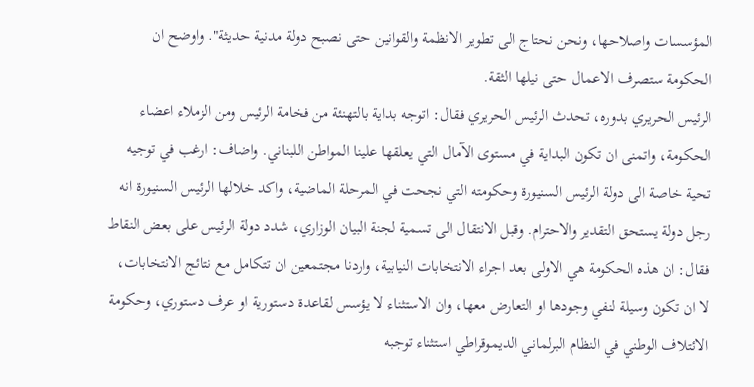المؤسسات واصلاحها، ونحن نحتاج الى تطوير الانظمة والقوانين حتى نصبح دولة مدنية حديثة". واوضح ان الحكومة ستصرف الاعمال حتى نيلها الثقة.
الرئيس الحريري بدوره، تحدث الرئيس الحريري فقال: اتوجه بداية بالتهنئة من فخامة الرئيس ومن الزملاء اعضاء الحكومة، واتمنى ان تكون البداية في مستوى الآمال التي يعلقها علينا المواطن اللبناني. واضاف: ارغب في توجيه تحية خاصة الى دولة الرئيس السنيورة وحكومته التي نجحت في المرحلة الماضية، واكد خلالها الرئيس السنيورة انه رجل دولة يستحق التقدير والاحترام. وقبل الانتقال الى تسمية لجنة البيان الوزاري، شدد دولة الرئيس على بعض النقاط فقال: ان هذه الحكومة هي الاولى بعد اجراء الانتخابات النيابية، واردنا مجتمعين ان تتكامل مع نتائج الانتخابات، لا ان تكون وسيلة لنفي وجودها او التعارض معها، وان الاستثناء لا يؤسس لقاعدة دستورية او عرف دستوري، وحكومة الائتلاف الوطني في النظام البرلماني الديموقراطي استثناء توجبه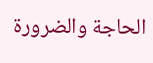الحاجة والضرورة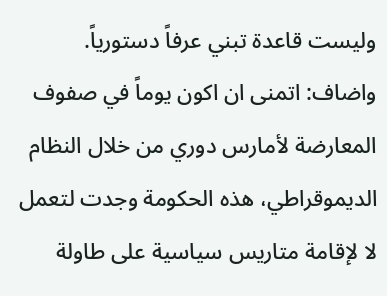وليست قاعدة تبني عرفاً دستورياً. واضاف: اتمنى ان اكون يوماً في صفوف المعارضة لأمارس دوري من خلال النظام الديموقراطي، هذه الحكومة وجدت لتعمل لا لإقامة متاريس سياسية على طاولة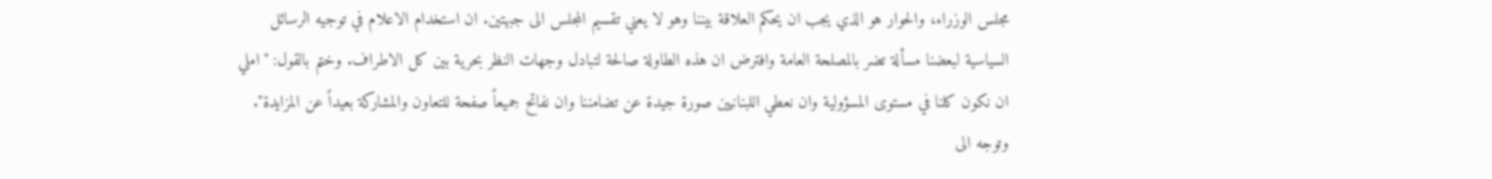مجلس الوزراء، والحوار هو الذي يجب ان يحكم العلاقة بيننا وهو لا يعني تقسيم المجلس الى جبهتين. ان استخدام الاعلام في توجيه الرسائل السياسية لبعضنا مسألة تضر بالمصلحة العامة وافترض ان هذه الطاولة صالحة لتبادل وجهات النظر بحرية بين كل الاطراف. وختم بالقول: "املي ان نكون كلنا في مستوى المسؤولية وان نعطي اللبنانيين صورة جيدة عن تضامننا وان نفاتح جميعاً صفحة للتعاون والمشاركة بعيداً عن المزايدة". وتوجه الى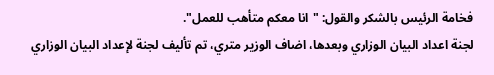فخامة الرئيس بالشكر والقول: "انا معكم متأهب للعمل".
لجنة اعداد البيان الوزاري وبعدها، اضاف الوزير متري، تم تأليف لجنة لإعداد البيان الوزاري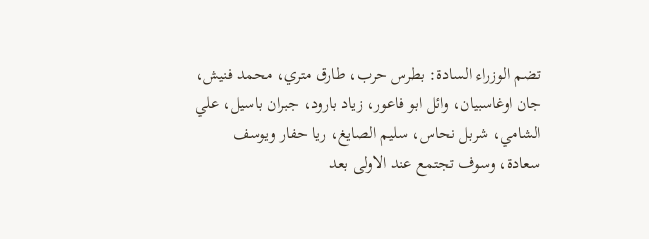تضم الوزراء السادة: بطرس حرب، طارق متري، محمد فنيش، جان اوغاسبيان، وائل ابو فاعور، زياد بارود، جبران باسيل، علي الشامي، شربل نحاس، سليم الصايغ، ريا حفار ويوسف سعادة، وسوف تجتمع عند الاولى بعد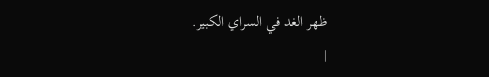ظهر الغد في السراي الكبير.
|